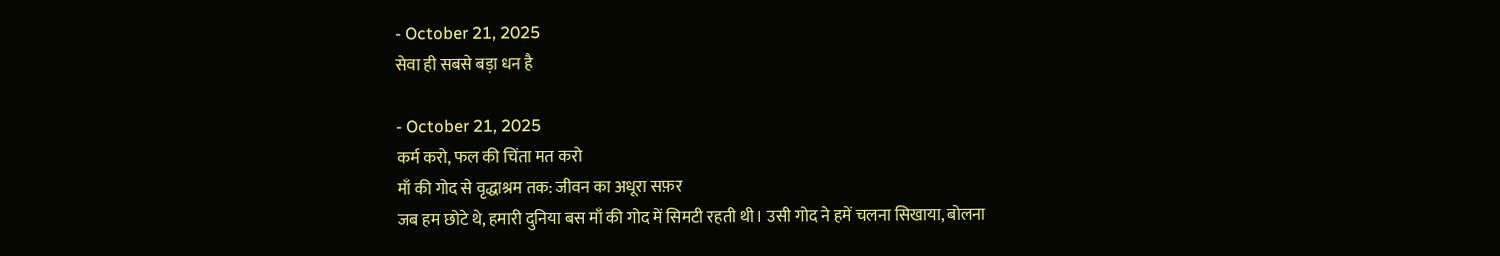- October 21, 2025
सेवा ही सबसे बड़ा धन है

- October 21, 2025
कर्म करो, फल की चिंता मत करो
माँ की गोद से वृद्धाश्रम तक: जीवन का अधूरा सफ़र
जब हम छोटे थे, हमारी दुनिया बस माँ की गोद में सिमटी रहती थी। उसी गोद ने हमें चलना सिखाया, बोलना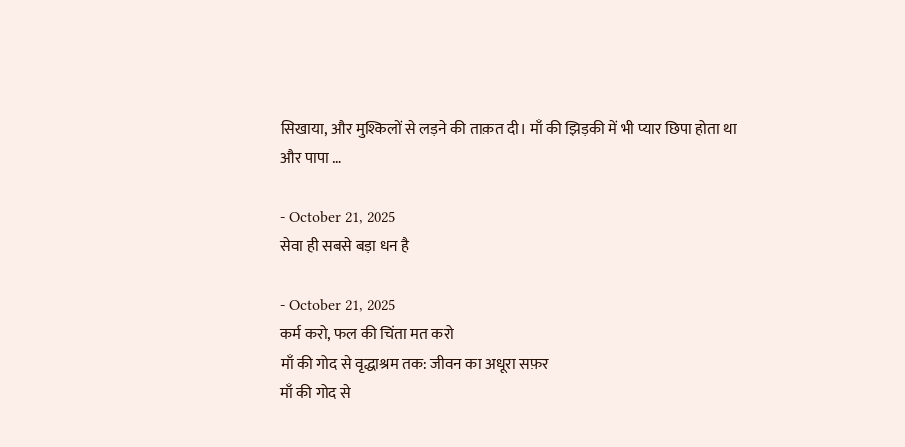सिखाया, और मुश्किलों से लड़ने की ताक़त दी। माँ की झिड़की में भी प्यार छिपा होता था और पापा …

- October 21, 2025
सेवा ही सबसे बड़ा धन है

- October 21, 2025
कर्म करो, फल की चिंता मत करो
माँ की गोद से वृद्धाश्रम तक: जीवन का अधूरा सफ़र
माँ की गोद से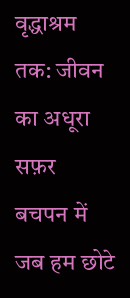वृद्धाश्रम तक: जीवन का अधूरा सफ़र
बचपन में जब हम छोटे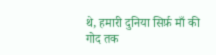थे, हमारी दुनिया सिर्फ़ माँ की गोद तक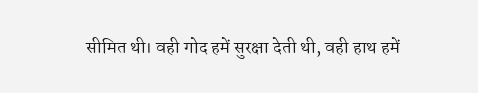सीमित थी। वही गोद हमें सुरक्षा देती थी, वही हाथ हमें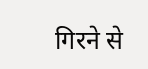गिरने से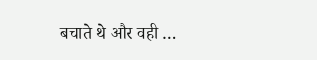बचाते थे और वही …